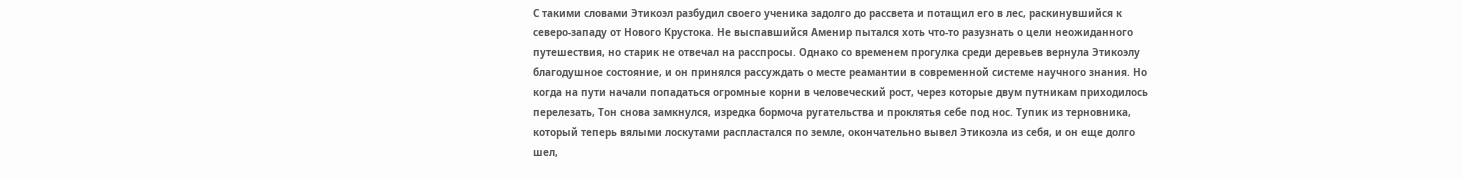С такими словами Этикоэл разбудил своего ученика задолго до рассвета и потащил его в лес, раскинувшийся к северо-западу от Нового Крустока. Не выспавшийся Аменир пытался хоть что-то разузнать о цели неожиданного путешествия, но старик не отвечал на расспросы. Однако со временем прогулка среди деревьев вернула Этикоэлу благодушное состояние, и он принялся рассуждать о месте реамантии в современной системе научного знания. Но когда на пути начали попадаться огромные корни в человеческий рост, через которые двум путникам приходилось перелезать, Тон снова замкнулся, изредка бормоча ругательства и проклятья себе под нос. Тупик из терновника, который теперь вялыми лоскутами распластался по земле, окончательно вывел Этикоэла из себя, и он еще долго шел,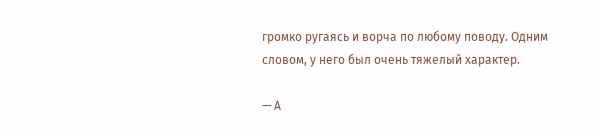громко ругаясь и ворча по любому поводу. Одним словом, у него был очень тяжелый характер.

— А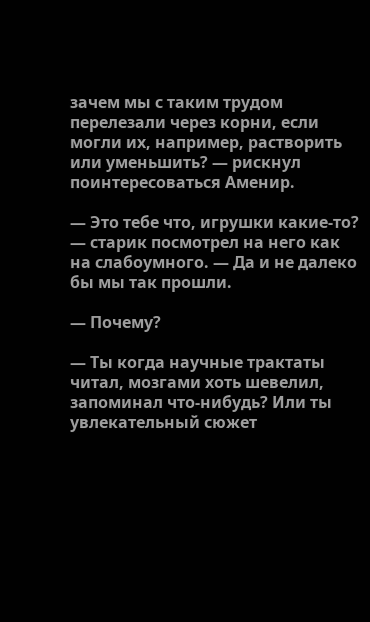зачем мы с таким трудом перелезали через корни, если могли их, например, растворить или уменьшить? — рискнул поинтересоваться Аменир.

— Это тебе что, игрушки какие-то? — старик посмотрел на него как на слабоумного. — Да и не далеко бы мы так прошли.

— Почему?

— Ты когда научные трактаты читал, мозгами хоть шевелил, запоминал что-нибудь? Или ты увлекательный сюжет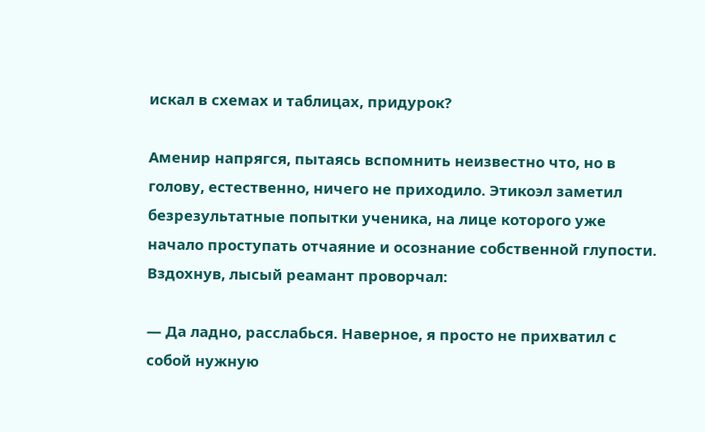искал в схемах и таблицах, придурок?

Аменир напрягся, пытаясь вспомнить неизвестно что, но в голову, естественно, ничего не приходило. Этикоэл заметил безрезультатные попытки ученика, на лице которого уже начало проступать отчаяние и осознание собственной глупости. Вздохнув, лысый реамант проворчал:

— Да ладно, расслабься. Наверное, я просто не прихватил с собой нужную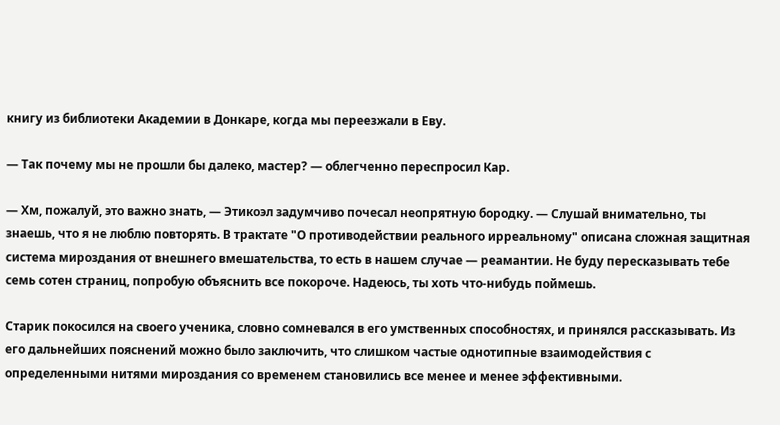книгу из библиотеки Академии в Донкаре, когда мы переезжали в Еву.

— Так почему мы не прошли бы далеко, мастер? — облегченно переспросил Кар.

— Хм, пожалуй, это важно знать, — Этикоэл задумчиво почесал неопрятную бородку. — Слушай внимательно, ты знаешь, что я не люблю повторять. В трактате "О противодействии реального ирреальному" описана сложная защитная система мироздания от внешнего вмешательства, то есть в нашем случае — реамантии. Не буду пересказывать тебе семь сотен страниц, попробую объяснить все покороче. Надеюсь, ты хоть что-нибудь поймешь.

Старик покосился на своего ученика, словно сомневался в его умственных способностях, и принялся рассказывать. Из его дальнейших пояснений можно было заключить, что слишком частые однотипные взаимодействия с определенными нитями мироздания со временем становились все менее и менее эффективными.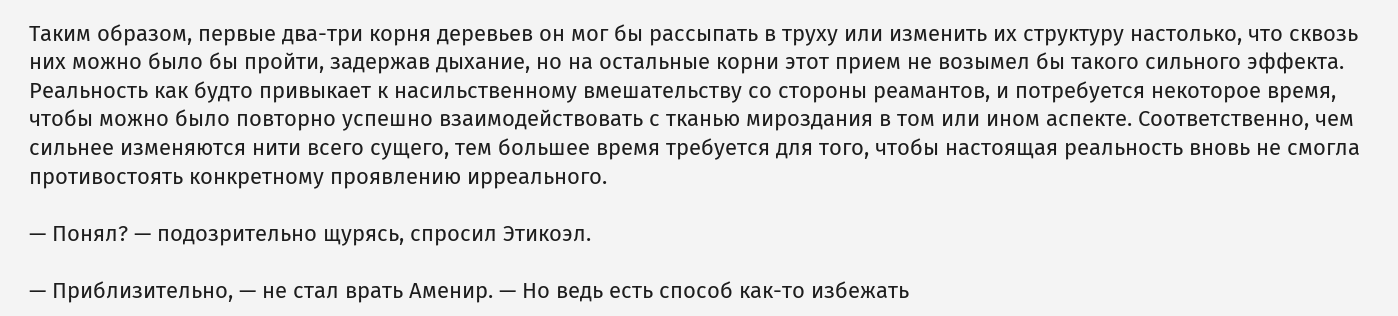Таким образом, первые два-три корня деревьев он мог бы рассыпать в труху или изменить их структуру настолько, что сквозь них можно было бы пройти, задержав дыхание, но на остальные корни этот прием не возымел бы такого сильного эффекта. Реальность как будто привыкает к насильственному вмешательству со стороны реамантов, и потребуется некоторое время, чтобы можно было повторно успешно взаимодействовать с тканью мироздания в том или ином аспекте. Соответственно, чем сильнее изменяются нити всего сущего, тем большее время требуется для того, чтобы настоящая реальность вновь не смогла противостоять конкретному проявлению ирреального.

— Понял? — подозрительно щурясь, спросил Этикоэл.

— Приблизительно, — не стал врать Аменир. — Но ведь есть способ как-то избежать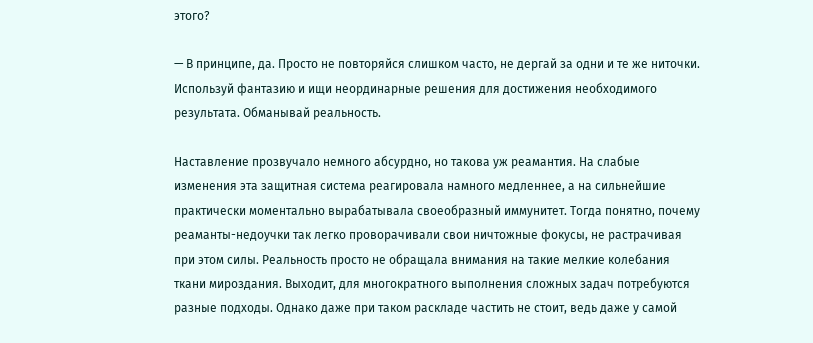этого?

— В принципе, да. Просто не повторяйся слишком часто, не дергай за одни и те же ниточки. Используй фантазию и ищи неординарные решения для достижения необходимого результата. Обманывай реальность.

Наставление прозвучало немного абсурдно, но такова уж реамантия. На слабые изменения эта защитная система реагировала намного медленнее, а на сильнейшие практически моментально вырабатывала своеобразный иммунитет. Тогда понятно, почему реаманты-недоучки так легко проворачивали свои ничтожные фокусы, не растрачивая при этом силы. Реальность просто не обращала внимания на такие мелкие колебания ткани мироздания. Выходит, для многократного выполнения сложных задач потребуются разные подходы. Однако даже при таком раскладе частить не стоит, ведь даже у самой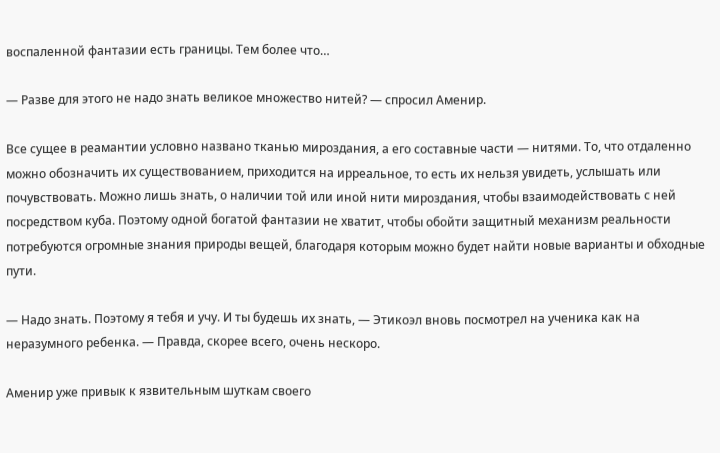воспаленной фантазии есть границы. Тем более что…

— Разве для этого не надо знать великое множество нитей? — спросил Аменир.

Все сущее в реамантии условно названо тканью мироздания, а его составные части — нитями. То, что отдаленно можно обозначить их существованием, приходится на ирреальное, то есть их нельзя увидеть, услышать или почувствовать. Можно лишь знать, о наличии той или иной нити мироздания, чтобы взаимодействовать с ней посредством куба. Поэтому одной богатой фантазии не хватит, чтобы обойти защитный механизм реальности потребуются огромные знания природы вещей, благодаря которым можно будет найти новые варианты и обходные пути.

— Надо знать. Поэтому я тебя и учу. И ты будешь их знать, — Этикоэл вновь посмотрел на ученика как на неразумного ребенка. — Правда, скорее всего, очень нескоро.

Аменир уже привык к язвительным шуткам своего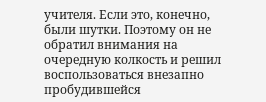учителя. Если это, конечно, были шутки. Поэтому он не обратил внимания на очередную колкость и решил воспользоваться внезапно пробудившейся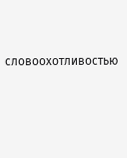словоохотливостью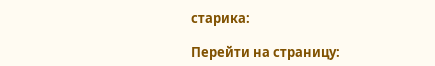старика:

Перейти на страницу: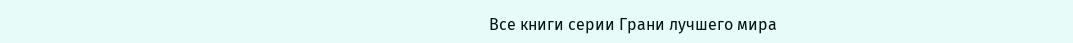Все книги серии Грани лучшего мира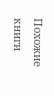Похожие книги